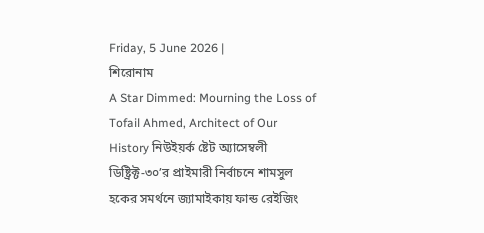Friday, 5 June 2026 |
শিরোনাম
A Star Dimmed: Mourning the Loss of Tofail Ahmed, Architect of Our History নিউইয়র্ক ষ্টেট অ্যাসেম্বলী ডিষ্ট্রিক্ট-৩০’র প্রাইমারী নির্বাচনে শামসুল হকের সমর্থনে জ্যামাইকায় ফান্ড রেইজিং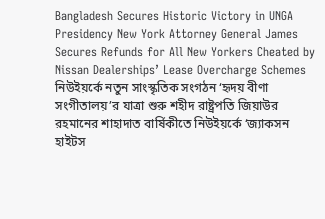Bangladesh Secures Historic Victory in UNGA Presidency New York Attorney General James Secures Refunds for All New Yorkers Cheated by Nissan Dealerships’ Lease Overcharge Schemes নিউইয়র্কে নতুন সাংস্কৃতিক সংগঠন ‘হৃদয় বীণা সংগীতালয়’র যাত্রা শুরু শহীদ রাষ্ট্রপতি জিয়াউর রহমানের শাহাদাত বার্ষিকীতে নিউইয়র্কে ‘জ্যাকসন হাইটস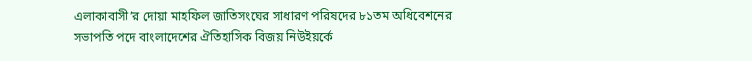এলাকাবাসী’র দোয়া মাহফিল জাতিসংঘের সাধারণ পরিষদের ৮১তম অধিবেশনের সভাপতি পদে বাংলাদেশের ঐতিহাসিক বিজয় নিউইয়র্কে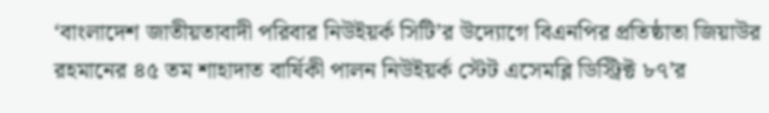‘বাংলাদেশ জাতীয়তাবাদী পরিবার নিউইয়র্ক সিটি’র উদ্যোগে বিএনপির প্রতিষ্ঠাতা জিয়াউর রহমানের ৪৫ তম শাহাদাত বার্ষিকী পালন নিউইয়র্ক স্টেট এসেমব্লি ডিস্ট্রিক্ট ৮৭’র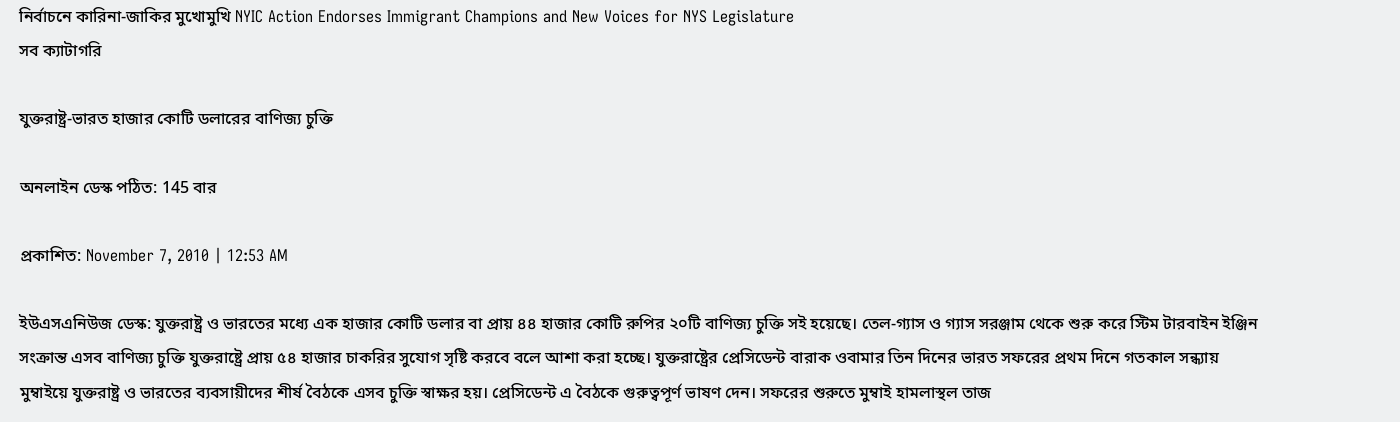নির্বাচনে কারিনা-জাকির মুখোমুখি NYIC Action Endorses Immigrant Champions and New Voices for NYS Legislature
সব ক্যাটাগরি

যুক্তরাষ্ট্র-ভারত হাজার কোটি ডলারের বাণিজ্য চুক্তি

অনলাইন ডেস্ক পঠিত: 145 বার

প্রকাশিত: November 7, 2010 | 12:53 AM

ইউএসএনিউজ ডেস্ক: যুক্তরাষ্ট্র ও ভারতের মধ্যে এক হাজার কোটি ডলার বা প্রায় ৪৪ হাজার কোটি রুপির ২০টি বাণিজ্য চুক্তি সই হয়েছে। তেল-গ্যাস ও গ্যাস সরঞ্জাম থেকে শুরু করে স্টিম টারবাইন ইঞ্জিন সংক্রান্ত এসব বাণিজ্য চুক্তি যুক্তরাষ্ট্রে প্রায় ৫৪ হাজার চাকরির সুযোগ সৃষ্টি করবে বলে আশা করা হচ্ছে। যুক্তরাষ্ট্রের প্রেসিডেন্ট বারাক ওবামার তিন দিনের ভারত সফরের প্রথম দিনে গতকাল সন্ধ্যায় মুম্বাইয়ে যুক্তরাষ্ট্র ও ভারতের ব্যবসায়ীদের শীর্ষ বৈঠকে এসব চুক্তি স্বাক্ষর হয়। প্রেসিডেন্ট এ বৈঠকে গুরুত্বপূর্ণ ভাষণ দেন। সফরের শুরুতে মুম্বাই হামলাস্থল তাজ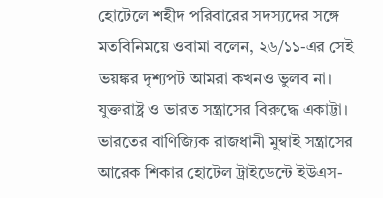হোটেলে শহীদ পরিবারের সদস্যদের সঙ্গে
মতবিনিময়ে ওবামা বলেন, ২৬/১১-এর সেই ভয়ঙ্কর দৃশ্যপট আমরা কখনও ভুলব না। যুক্তরাষ্ট্র ও ভারত সন্ত্রাসের বিরুদ্ধে একাট্টা। ভারতের বাণিজ্যিক রাজধানী মুম্বাই সন্ত্রাসের আরেক শিকার হোটেল ট্রাইডেন্টে ইউএস-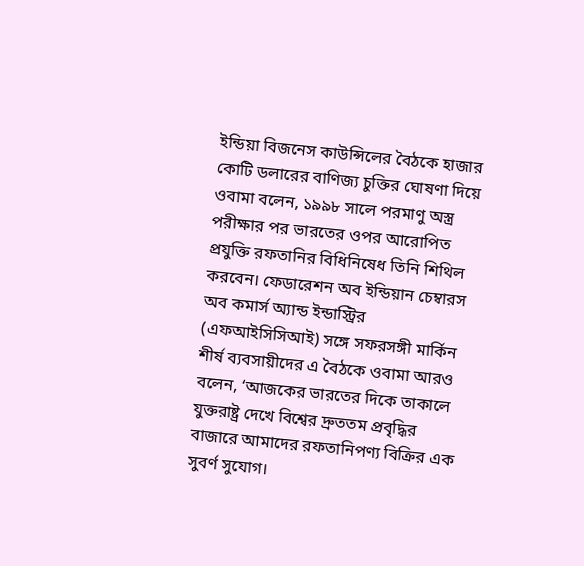ইন্ডিয়া বিজনেস কাউন্সিলের বৈঠকে হাজার কোটি ডলারের বাণিজ্য চুক্তির ঘোষণা দিয়ে ওবামা বলেন, ১৯৯৮ সালে পরমাণু অস্ত্র পরীক্ষার পর ভারতের ওপর আরোপিত প্রযুক্তি রফতানির বিধিনিষেধ তিনি শিথিল করবেন। ফেডারেশন অব ইন্ডিয়ান চেম্বারস অব কমার্স অ্যান্ড ইন্ডাস্ট্রির (এফআইসিসিআই) সঙ্গে সফরসঙ্গী মার্কিন শীর্ষ ব্যবসায়ীদের এ বৈঠকে ওবামা আরও বলেন, ‘আজকের ভারতের দিকে তাকালে যুক্তরাষ্ট্র দেখে বিশ্বের দ্রুততম প্রবৃদ্ধির বাজারে আমাদের রফতানিপণ্য বিক্রির এক সুবর্ণ সুযোগ।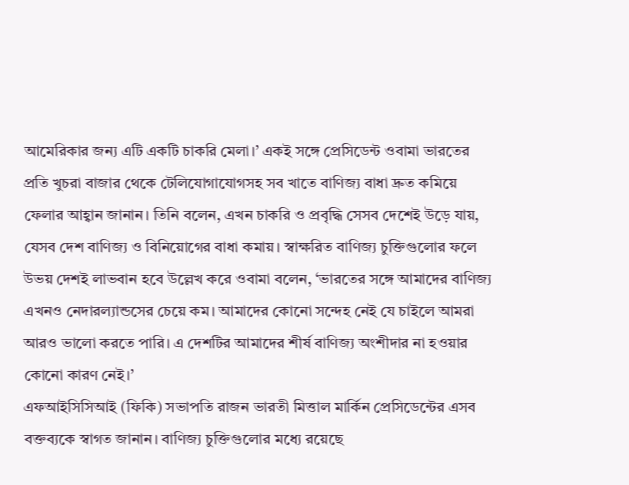আমেরিকার জন্য এটি একটি চাকরি মেলা।’ একই সঙ্গে প্রেসিডেন্ট ওবামা ভারতের প্রতি খুচরা বাজার থেকে টেলিযোগাযোগসহ সব খাতে বাণিজ্য বাধা দ্রুত কমিয়ে ফেলার আহ্বান জানান। তিনি বলেন, এখন চাকরি ও প্রবৃদ্ধি সেসব দেশেই উড়ে যায়, যেসব দেশ বাণিজ্য ও বিনিয়োগের বাধা কমায়। স্বাক্ষরিত বাণিজ্য চুক্তিগুলোর ফলে উভয় দেশই লাভবান হবে উল্লেখ করে ওবামা বলেন, ‘ভারতের সঙ্গে আমাদের বাণিজ্য এখনও নেদারল্যান্ডসের চেয়ে কম। আমাদের কোনো সন্দেহ নেই যে চাইলে আমরা আরও ভালো করতে পারি। এ দেশটির আমাদের শীর্ষ বাণিজ্য অংশীদার না হওয়ার কোনো কারণ নেই।’
এফআইসিসিআই (ফিকি) সভাপতি রাজন ভারতী মিত্তাল মার্কিন প্রেসিডেন্টের এসব বক্তব্যকে স্বাগত জানান। বাণিজ্য চুক্তিগুলোর মধ্যে রয়েছে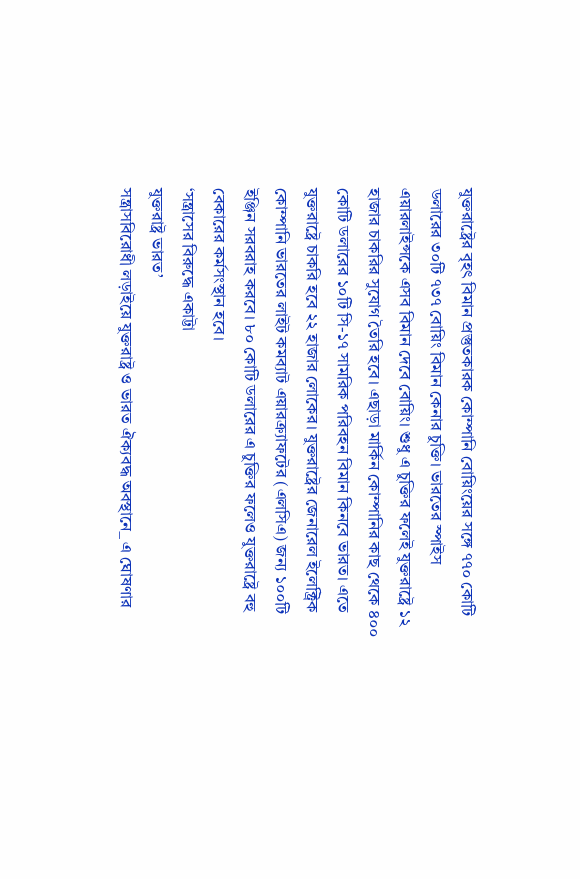যুক্তরাষ্ট্রের বৃহৎ বিমান প্রস্তুতকারক কোম্পানি বোয়িংয়ের সঙ্গে ৭৭০ কোটি ডলারের ৩০টি ৭৩৭ বোয়িং বিমান কেনার চুক্তি। ভারতের স্পাইস এয়ারলাইন্সকে এসব বিমান দেবে বোয়িং। শুধু এ চুক্তির ফলেই যুক্তরাষ্ট্রে ১২ হাজার চাকরির সুযোগ তৈরি হবে। এছাড়া মার্কিন কোম্পানির কাছ থেকে ৪০০ কোটি ডলারের ১০টি সি-১৭ সামরিক পরিবহন বিমান কিনবে ভারত। এতে যুক্তরাষ্ট্রে চাকরি হবে ২২ হাজার লোকের। যুক্তরাষ্ট্রের জেনারেল ইলেক্ট্রিক কোম্পানি ভারতের লাইট কমব্যাট এয়ারক্র্যাফটের (এলসিএ) জন্য ১০০টি ইঞ্জিন সরবরাহ করবে। ৮০ কোটি ডলারের এ চুক্তির ফলেও যুক্তরাষ্ট্রে বহু বেকারের কর্মসংস্থান হবে।
‘সন্ত্রাসের বিরুদ্ধে একাট্টা
যুক্তরাষ্ট্র ভারত’
সন্ত্রাসবিরোধী লড়াইয়ে যুক্তরাষ্ট্র ও ভারত ঐক্যবদ্ধ অবস্থানে_ এ ঘোষণার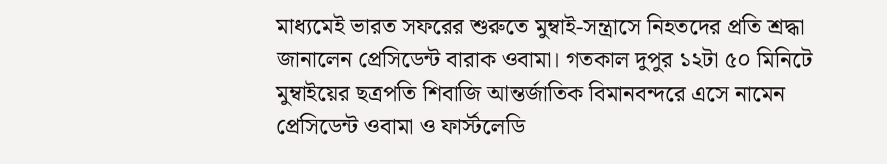মাধ্যমেই ভারত সফরের শুরুতে মুম্বাই-সন্ত্রাসে নিহতদের প্রতি শ্রদ্ধা জানালেন প্রেসিডেন্ট বারাক ওবামা। গতকাল দুপুর ১২টা ৫০ মিনিটে মুম্বাইয়ের ছত্রপতি শিবাজি আন্তর্জাতিক বিমানবন্দরে এসে নামেন প্রেসিডেন্ট ওবামা ও ফার্স্টলেডি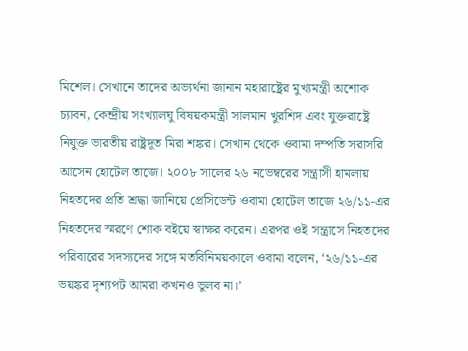মিশেল। সেখানে তাদের অভ্যর্থনা জানান মহারাষ্ট্রের মুখ্যমন্ত্রী অশোক চ্যাবন, কেন্দ্রীয় সংখ্যালঘু বিষয়কমন্ত্রী সালমান খুরশিদ এবং যুক্তরাষ্ট্রে নিযুক্ত ভারতীয় রাষ্ট্রদূত মিরা শঙ্কর। সেখান থেকে ওবামা দম্পতি সরাসরি আসেন হোটেল তাজে। ২০০৮ সালের ২৬ নভেম্বরের সন্ত্রাসী হামলায় নিহতদের প্রতি শ্রদ্ধা জানিয়ে প্রেসিডেন্ট ওবামা হোটেল তাজে ২৬/১১-এর নিহতদের স্মরণে শোক বইয়ে স্বাক্ষর করেন। এরপর ওই সন্ত্রাসে নিহতদের পরিবারের সদস্যদের সঙ্গে মতবিনিময়কালে ওবামা বলেন, ‘২৬/১১-এর ভয়ঙ্কর দৃশ্যপট আমরা কখনও ভুলব না।’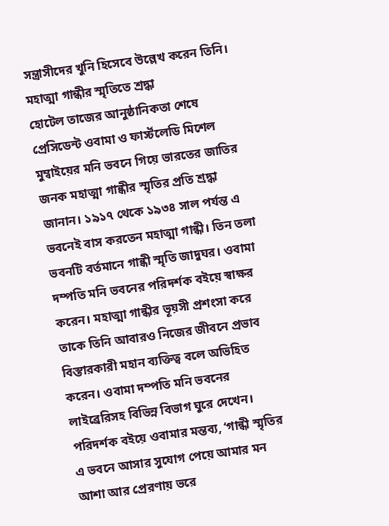সন্ত্রাসীদের খুনি হিসেবে উল্লেখ করেন তিনি।
মহাত্মা গান্ধীর স্মৃতিতে শ্রদ্ধা
হোটেল তাজের আনুষ্ঠানিকতা শেষে প্রেসিডেন্ট ওবামা ও ফার্স্টলেডি মিশেল মুম্বাইয়ের মনি ভবনে গিয়ে ভারতের জাতির জনক মহাত্মা গান্ধীর স্মৃতির প্রতি শ্রদ্ধা জানান। ১৯১৭ থেকে ১৯৩৪ সাল পর্যন্ত এ ভবনেই বাস করতেন মহাত্মা গান্ধী। তিন তলা ভবনটি বর্তমানে গান্ধী স্মৃতি জাদুঘর। ওবামা দম্পতি মনি ভবনের পরিদর্শক বইয়ে স্বাক্ষর করেন। মহাত্মা গান্ধীর ভূয়সী প্রশংসা করে তাকে তিনি আবারও নিজের জীবনে প্রভাব বিস্তারকারী মহান ব্যক্তিত্ব বলে অভিহিত করেন। ওবামা দম্পতি মনি ভবনের লাইব্রেরিসহ বিভিন্ন বিভাগ ঘুরে দেখেন। পরিদর্শক বইয়ে ওবামার মন্তব্য, ‘গান্ধী স্মৃতির এ ভবনে আসার সুযোগ পেয়ে আমার মন আশা আর প্রেরণায় ভরে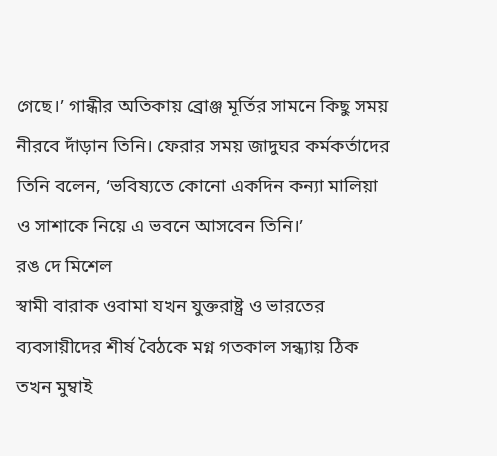গেছে।’ গান্ধীর অতিকায় ব্রোঞ্জ মূর্তির সামনে কিছু সময় নীরবে দাঁড়ান তিনি। ফেরার সময় জাদুঘর কর্মকর্তাদের তিনি বলেন, ‘ভবিষ্যতে কোনো একদিন কন্যা মালিয়া ও সাশাকে নিয়ে এ ভবনে আসবেন তিনি।’
রঙ দে মিশেল
স্বামী বারাক ওবামা যখন যুক্তরাষ্ট্র ও ভারতের ব্যবসায়ীদের শীর্ষ বৈঠকে মগ্ন গতকাল সন্ধ্যায় ঠিক তখন মুম্বাই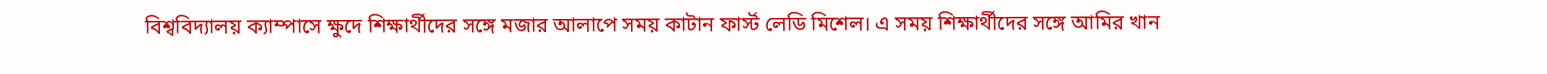বিশ্ববিদ্যালয় ক্যাম্পাসে ক্ষুদে শিক্ষার্থীদের সঙ্গে মজার আলাপে সময় কাটান ফার্স্ট লেডি মিশেল। এ সময় শিক্ষার্থীদের সঙ্গে আমির খান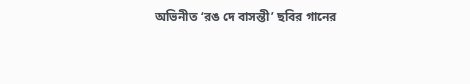অভিনীত ‘রঙ দে বাসন্তী’ ছবির গানের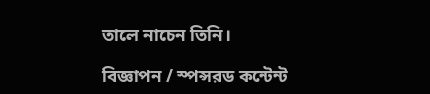তালে নাচেন তিনি।

বিজ্ঞাপন / স্পন্সরড কন্টেন্ট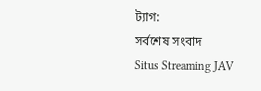ট্যাগ:
সর্বশেষ সংবাদ
Situs Streaming JAV